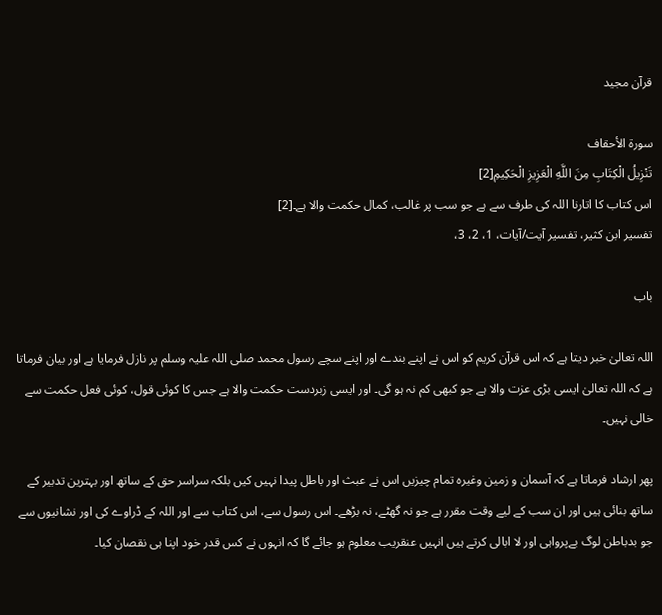قرآن مجيد

سورة الأحقاف
تَنْزِيلُ الْكِتَابِ مِنَ اللَّهِ الْعَزِيزِ الْحَكِيمِ[2]
اس کتاب کا اتارنا اللہ کی طرف سے ہے جو سب پر غالب، کمال حکمت والا ہے۔[2]
تفسیر ابن کثیر، تفسیر آیت/آیات، 1، 2، 3،

باب

اللہ تعالیٰ خبر دیتا ہے کہ اس قرآن کریم کو اس نے اپنے بندے اور اپنے سچے رسول محمد صلی اللہ علیہ وسلم پر نازل فرمایا ہے اور بیان فرماتا ہے کہ اللہ تعالیٰ ایسی بڑی عزت والا ہے جو کبھی کم نہ ہو گی۔ اور ایسی زبردست حکمت والا ہے جس کا کوئی قول، کوئی فعل حکمت سے خالی نہیں۔

پھر ارشاد فرماتا ہے کہ آسمان و زمین وغیرہ تمام چیزیں اس نے عبث اور باطل پیدا نہیں کیں بلکہ سراسر حق کے ساتھ اور بہترین تدبیر کے ساتھ بنائی ہیں اور ان سب کے لیے وقت مقرر ہے جو نہ گھٹے، نہ بڑھے۔ اس رسول سے، اس کتاب سے اور اللہ کے ڈراوے کی اور نشانیوں سے جو بدباطن لوگ بےپرواہی اور لا ابالی کرتے ہیں انہیں عنقریب معلوم ہو جائے گا کہ انہوں نے کس قدر خود اپنا ہی نقصان کیا۔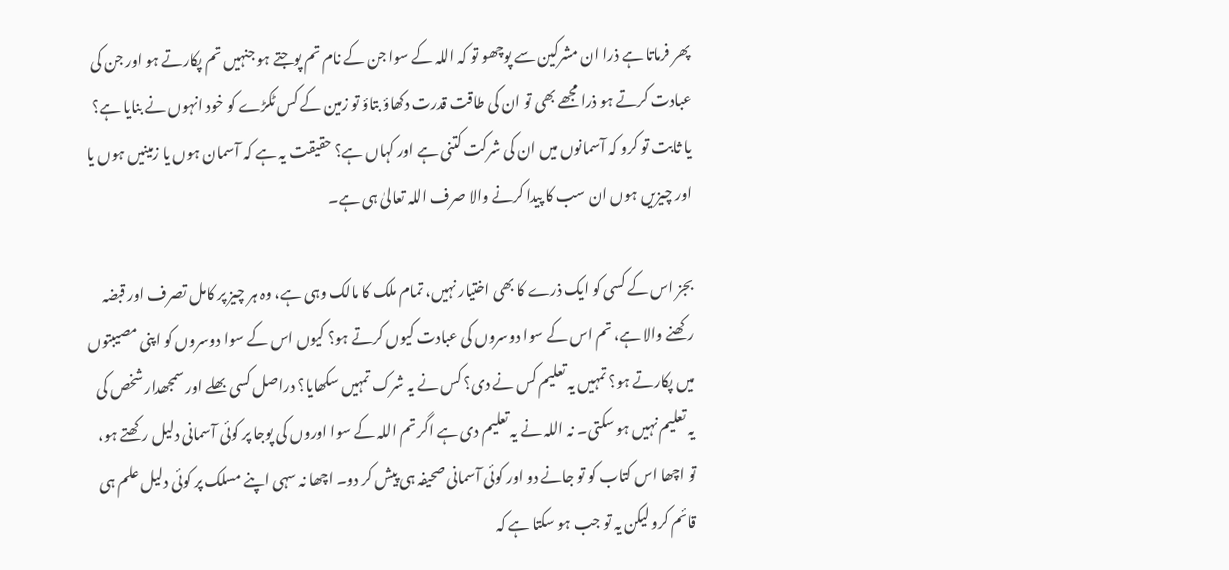پھر فرماتا ہے ذرا ان مشرکین سے پوچھو تو کہ اللہ کے سوا جن کے نام تم پوجتے ہو جنہیں تم پکارتے ہو اور جن کی عبادت کرتے ہو ذرا مجھے بھی تو ان کی طاقت قدرت دکھاؤ بتاؤ تو زمین کے کس ٹکڑے کو خود انہوں نے بنایا ہے؟ یا ثابت تو کرو کہ آسمانوں میں ان کی شرکت کتنی ہے اور کہاں ہے؟ حقیقت یہ ہے کہ آسمان ہوں یا زمینیں ہوں یا اور چیزیں ہوں ان سب کا پیدا کرنے والا صرف اللہ تعالیٰ ہی ہے۔

بجز اس کے کسی کو ایک ذرے کا بھی اختیار نہیں، تمام ملک کا مالک وہی ہے، وہ ہر چیز پر کامل تصرف اور قبضہ رکھنے والا ہے، تم اس کے سوا دوسروں کی عبادت کیوں کرتے ہو؟ کیوں اس کے سوا دوسروں کو اپنی مصیبتوں میں پکارتے ہو؟ تمہیں یہ تعلیم کس نے دی؟ کس نے یہ شرک تمہیں سکھایا؟ دراصل کسی بھلے اور سمجھدار شخص کی یہ تعلیم نہیں ہو سکتی۔ نہ اللہ نے یہ تعلیم دی ہے اگر تم اللہ کے سوا اوروں کی پوجا پر کوئی آسمانی دلیل رکھتے ہو، تو اچھا اس کتاب کو تو جانے دو اور کوئی آسمانی صحیفہ ہی پیش کر دو۔ اچھا نہ سہی اپنے مسلک پر کوئی دلیل علم ہی قائم کرو لیکن یہ تو جب ہو سکتا ہے کہ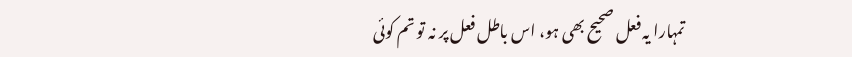تمہارا یہ فعل صحیح بھی ہو، اس باطل فعل پر نہ تو تم کوئی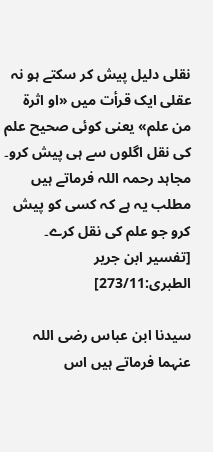نقلی دلیل پیش کر سکتے ہو نہ عقلی ایک قرأت میں «او اثرة من علم» یعنی کوئی صحیح علم کی نقل اگلوں سے ہی پیش کرو۔ مجاہد رحمہ اللہ فرماتے ہیں مطلب یہ ہے کہ کسی کو پیش کرو جو علم کی نقل کرے۔ [تفسیر ابن جریر الطبری:273/11]

سیدنا ابن عباس رضی اللہ عنہما فرماتے ہیں اس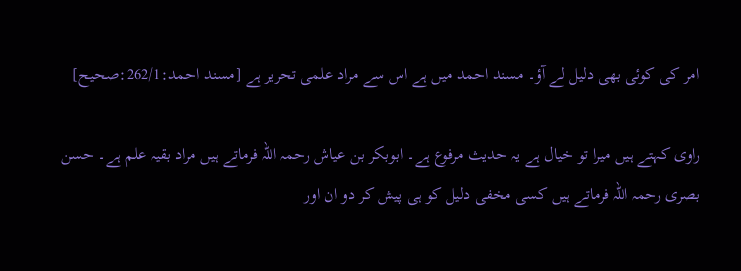امر کی کوئی بھی دلیل لے آؤ۔ مسند احمد میں ہے اس سے مراد علمی تحریر ہے [مسند احمد:262/1:صحیح]

راوی کہتے ہیں میرا تو خیال ہے یہ حدیث مرفوع ہے۔ ابوبکر بن عیاش رحمہ اللہ فرماتے ہیں مراد بقیہ علم ہے۔ حسن بصری رحمہ اللہ فرماتے ہیں کسی مخفی دلیل کو ہی پیش کر دو ان اور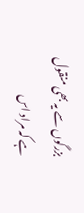بزرگوں سے یہ بھی منقول ہے کہ مراد اس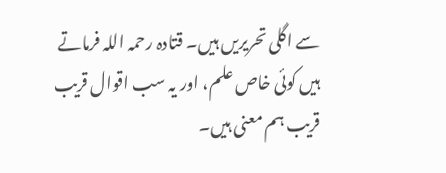سے اگلی تحریریں ہیں۔ قتادہ رحمہ اللہ فرماتے ہیں کوئی خاص علم، اور یہ سب اقوال قریب قریب ہم معنی ہیں۔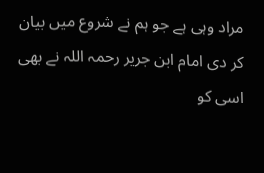مراد وہی ہے جو ہم نے شروع میں بیان کر دی امام ابن جریر رحمہ اللہ نے بھی اسی کو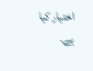اختیار کیا ہے۔